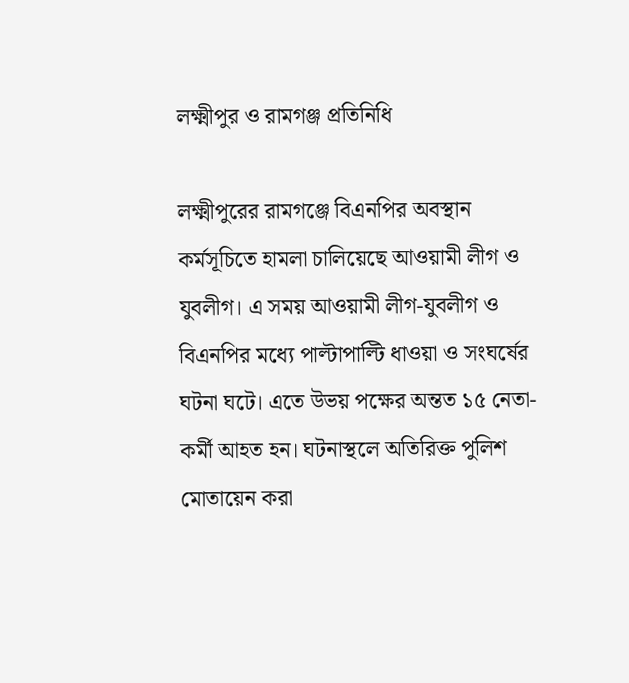লক্ষ্মীপুর ও রামগঞ্জ প্রতিনিধি

লক্ষ্মীপুরের রামগঞ্জে বিএনপির অবস্থান কর্মসূচিতে হামলা চালিয়েছে আওয়ামী লীগ ও যুবলীগ। এ সময় আওয়ামী লীগ-যুবলীগ ও বিএনপির মধ্যে পাল্টাপাল্টি ধাওয়া ও সংঘর্ষের ঘটনা ঘটে। এতে উভয় পক্ষের অন্তত ১৫ নেতা-কর্মী আহত হন। ঘটনাস্থলে অতিরিক্ত পুলিশ মোতায়েন করা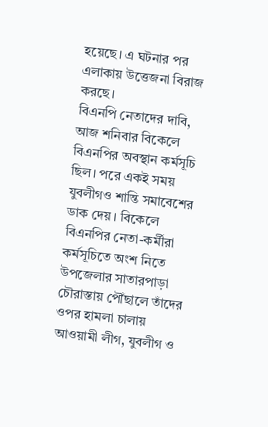হয়েছে। এ ঘটনার পর এলাকায় উত্তেজনা বিরাজ করছে।
বিএনপি নেতাদের দাবি, আজ শনিবার বিকেলে বিএনপির অবস্থান কর্মসূচি ছিল। পরে একই সময় যুবলীগও শান্তি সমাবেশের ডাক দেয়। বিকেলে বিএনপির নেতা-কর্মীরা কর্মসূচিতে অংশ নিতে উপজেলার সাতারপাড়া চৌরাস্তায় পৌঁছালে তাঁদের ওপর হামলা চালায় আওয়ামী লীগ, যুবলীগ ও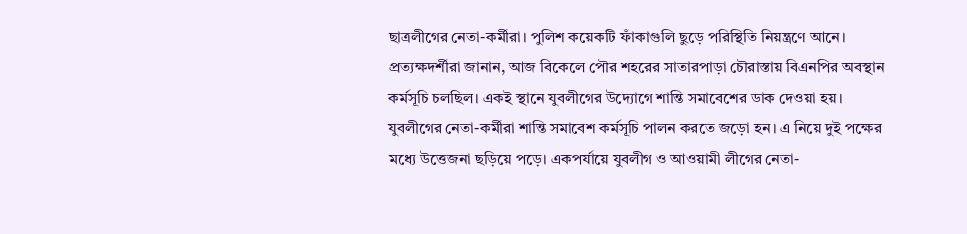ছাত্রলীগের নেতা-কর্মীরা। পুলিশ কয়েকটি ফাঁকাগুলি ছুড়ে পরিস্থিতি নিয়ন্ত্রণে আনে।
প্রত্যক্ষদর্শীরা জানান, আজ বিকেলে পৌর শহরের সাতারপাড়া চৌরাস্তায় বিএনপির অবস্থান কর্মসূচি চলছিল। একই স্থানে যুবলীগের উদ্যোগে শান্তি সমাবেশের ডাক দেওয়া হয়। যুবলীগের নেতা-কর্মীরা শান্তি সমাবেশ কর্মসূচি পালন করতে জড়ো হন। এ নিয়ে দুই পক্ষের মধ্যে উত্তেজনা ছড়িয়ে পড়ে। একপর্যায়ে যুবলীগ ও আওয়ামী লীগের নেতা-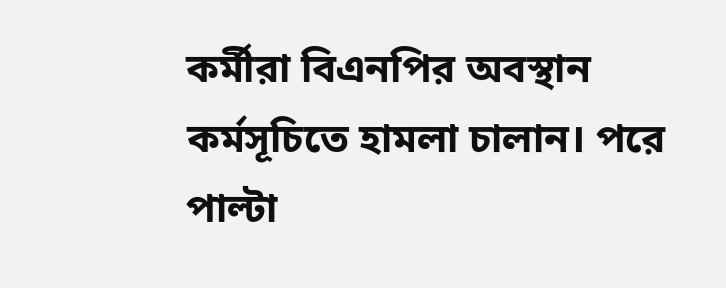কর্মীরা বিএনপির অবস্থান কর্মসূচিতে হামলা চালান। পরে পাল্টা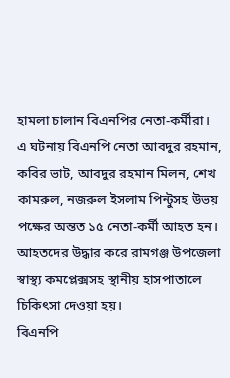হামলা চালান বিএনপির নেতা-কর্মীরা।
এ ঘটনায় বিএনপি নেতা আবদুর রহমান, কবির ভাট, আবদুর রহমান মিলন, শেখ কামরুল, নজরুল ইসলাম পিন্টুসহ উভয় পক্ষের অন্তত ১৫ নেতা-কর্মী আহত হন। আহতদের উদ্ধার করে রামগঞ্জ উপজেলা স্বাস্থ্য কমপ্লেক্সসহ স্থানীয় হাসপাতালে চিকিৎসা দেওয়া হয়।
বিএনপি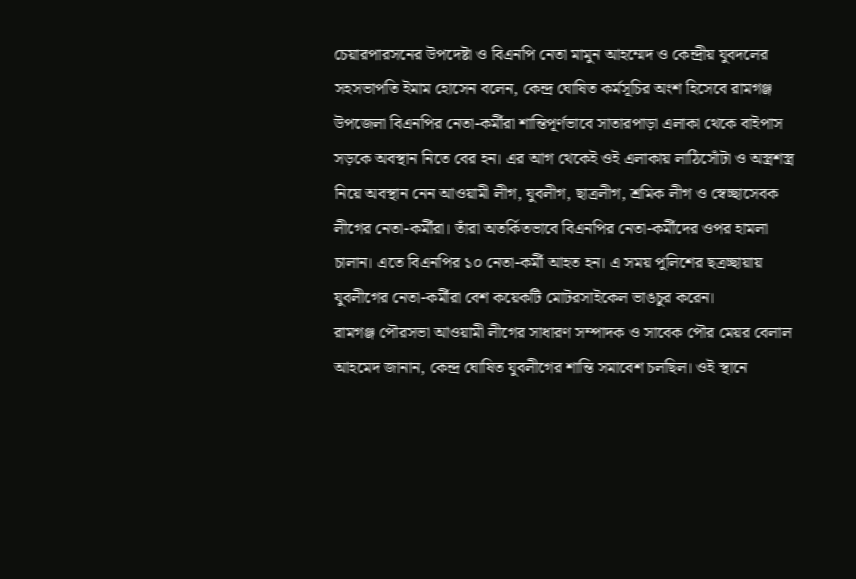চেয়ারপারসনের উপদেষ্টা ও বিএনপি নেতা মামুন আহম্মেদ ও কেন্দ্রীয় যুবদলের সহসভাপতি ইমাম হোসেন বলেন, কেন্দ্র ঘোষিত কর্মসূচির অংশ হিসেবে রামগঞ্জ উপজেলা বিএনপির নেতা-কর্মীরা শান্তিপূর্ণভাবে সাতারপাড়া এলাকা থেকে বাইপাস সড়কে অবস্থান নিতে বের হন। এর আগ থেকেই ওই এলাকায় লাঠিসোঁটা ও অস্ত্রশস্ত্র নিয়ে অবস্থান নেন আওয়ামী লীগ, যুবলীগ, ছাত্রলীগ, শ্রমিক লীগ ও স্বেচ্ছাসেবক লীগের নেতা-কর্মীরা। তাঁরা অতর্কিতভাবে বিএনপির নেতা-কর্মীদের ওপর হামলা চালান। এতে বিএনপির ১০ নেতা-কর্মী আহত হন। এ সময় পুলিশের ছত্রচ্ছায়ায় যুবলীগের নেতা-কর্মীরা বেশ কয়েকটি মোটরসাইকেল ভাঙচুর করেন।
রামগঞ্জ পৌরসভা আওয়ামী লীগের সাধারণ সম্পাদক ও সাবেক পৌর মেয়র বেলাল আহমেদ জানান, কেন্দ্র ঘোষিত যুবলীগের শান্তি সমাবেশ চলছিল। ওই স্থানে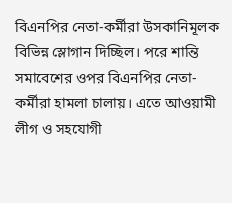বিএনপির নেতা-কর্মীরা উসকানিমূলক বিভিন্ন স্লোগান দিচ্ছিল। পরে শান্তি সমাবেশের ওপর বিএনপির নেতা-কর্মীরা হামলা চালায়। এতে আওয়ামী লীগ ও সহযোগী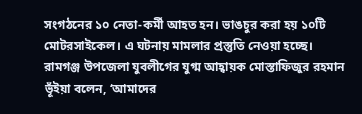সংগঠনের ১০ নেতা-কর্মী আহত হন। ভাঙচুর করা হয় ১০টি মোটরসাইকেল। এ ঘটনায় মামলার প্রস্তুতি নেওয়া হচ্ছে।
রামগঞ্জ উপজেলা যুবলীগের যুগ্ম আহ্বায়ক মোস্তাফিজুর রহমান ভূঁইয়া বলেন, ‘আমাদের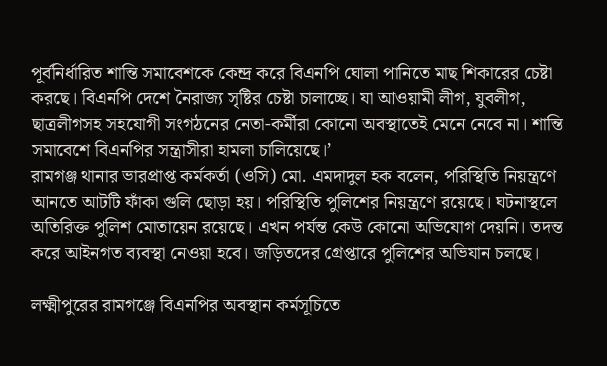পূর্বনির্ধারিত শান্তি সমাবেশকে কেন্দ্র করে বিএনপি ঘোলা পানিতে মাছ শিকারের চেষ্টা করছে। বিএনপি দেশে নৈরাজ্য সৃষ্টির চেষ্টা চালাচ্ছে। যা আওয়ামী লীগ, যুবলীগ, ছাত্রলীগসহ সহযোগী সংগঠনের নেতা-কর্মীরা কোনো অবস্থাতেই মেনে নেবে না। শান্তি সমাবেশে বিএনপির সন্ত্রাসীরা হামলা চালিয়েছে।’
রামগঞ্জ থানার ভারপ্রাপ্ত কর্মকর্তা (ওসি) মো. এমদাদুল হক বলেন, পরিস্থিতি নিয়ন্ত্রণে আনতে আটটি ফাঁকা গুলি ছোড়া হয়। পরিস্থিতি পুলিশের নিয়ন্ত্রণে রয়েছে। ঘটনাস্থলে অতিরিক্ত পুলিশ মোতায়েন রয়েছে। এখন পর্যন্ত কেউ কোনো অভিযোগ দেয়নি। তদন্ত করে আইনগত ব্যবস্থা নেওয়া হবে। জড়িতদের গ্রেপ্তারে পুলিশের অভিযান চলছে।

লক্ষ্মীপুরের রামগঞ্জে বিএনপির অবস্থান কর্মসূচিতে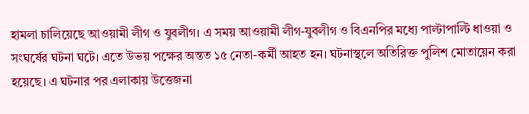হামলা চালিয়েছে আওয়ামী লীগ ও যুবলীগ। এ সময় আওয়ামী লীগ-যুবলীগ ও বিএনপির মধ্যে পাল্টাপাল্টি ধাওয়া ও সংঘর্ষের ঘটনা ঘটে। এতে উভয় পক্ষের অন্তত ১৫ নেতা-কর্মী আহত হন। ঘটনাস্থলে অতিরিক্ত পুলিশ মোতায়েন করা হয়েছে। এ ঘটনার পর এলাকায় উত্তেজনা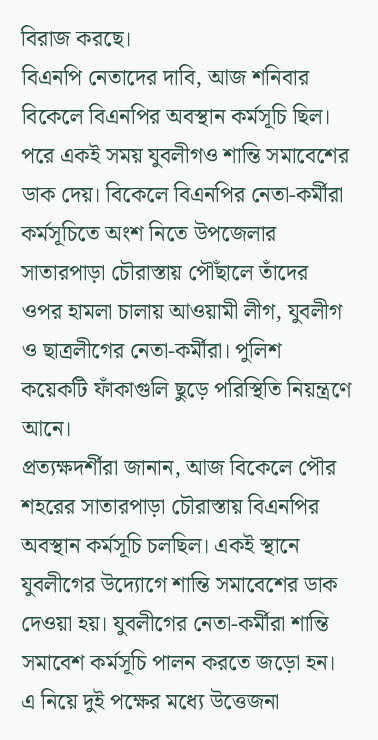বিরাজ করছে।
বিএনপি নেতাদের দাবি, আজ শনিবার বিকেলে বিএনপির অবস্থান কর্মসূচি ছিল। পরে একই সময় যুবলীগও শান্তি সমাবেশের ডাক দেয়। বিকেলে বিএনপির নেতা-কর্মীরা কর্মসূচিতে অংশ নিতে উপজেলার সাতারপাড়া চৌরাস্তায় পৌঁছালে তাঁদের ওপর হামলা চালায় আওয়ামী লীগ, যুবলীগ ও ছাত্রলীগের নেতা-কর্মীরা। পুলিশ কয়েকটি ফাঁকাগুলি ছুড়ে পরিস্থিতি নিয়ন্ত্রণে আনে।
প্রত্যক্ষদর্শীরা জানান, আজ বিকেলে পৌর শহরের সাতারপাড়া চৌরাস্তায় বিএনপির অবস্থান কর্মসূচি চলছিল। একই স্থানে যুবলীগের উদ্যোগে শান্তি সমাবেশের ডাক দেওয়া হয়। যুবলীগের নেতা-কর্মীরা শান্তি সমাবেশ কর্মসূচি পালন করতে জড়ো হন। এ নিয়ে দুই পক্ষের মধ্যে উত্তেজনা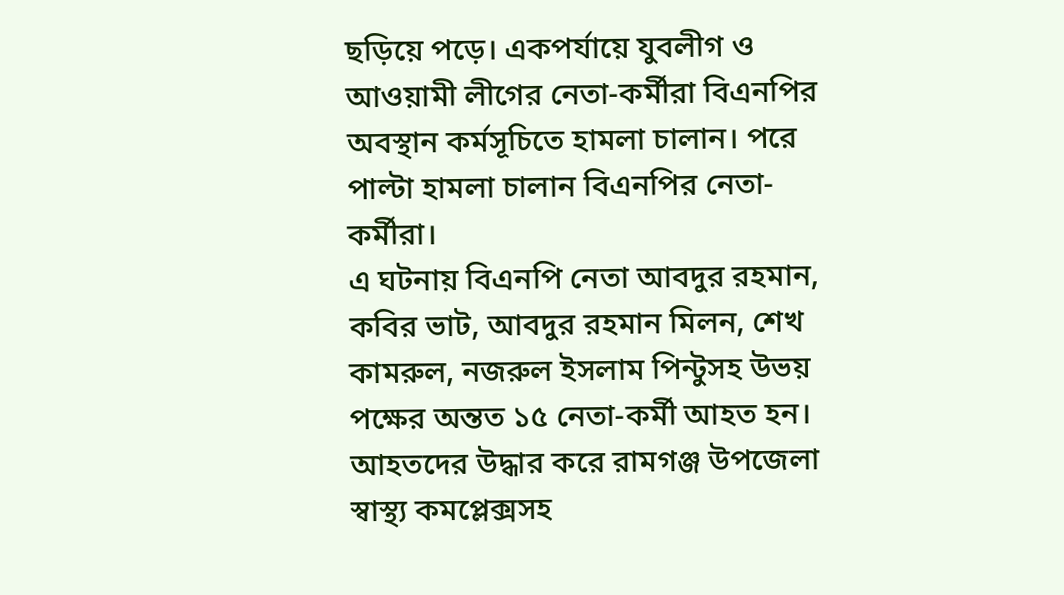ছড়িয়ে পড়ে। একপর্যায়ে যুবলীগ ও আওয়ামী লীগের নেতা-কর্মীরা বিএনপির অবস্থান কর্মসূচিতে হামলা চালান। পরে পাল্টা হামলা চালান বিএনপির নেতা-কর্মীরা।
এ ঘটনায় বিএনপি নেতা আবদুর রহমান, কবির ভাট, আবদুর রহমান মিলন, শেখ কামরুল, নজরুল ইসলাম পিন্টুসহ উভয় পক্ষের অন্তত ১৫ নেতা-কর্মী আহত হন। আহতদের উদ্ধার করে রামগঞ্জ উপজেলা স্বাস্থ্য কমপ্লেক্সসহ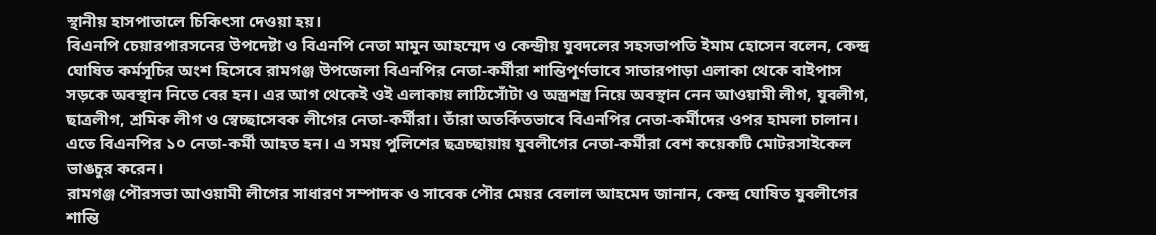স্থানীয় হাসপাতালে চিকিৎসা দেওয়া হয়।
বিএনপি চেয়ারপারসনের উপদেষ্টা ও বিএনপি নেতা মামুন আহম্মেদ ও কেন্দ্রীয় যুবদলের সহসভাপতি ইমাম হোসেন বলেন, কেন্দ্র ঘোষিত কর্মসূচির অংশ হিসেবে রামগঞ্জ উপজেলা বিএনপির নেতা-কর্মীরা শান্তিপূর্ণভাবে সাতারপাড়া এলাকা থেকে বাইপাস সড়কে অবস্থান নিতে বের হন। এর আগ থেকেই ওই এলাকায় লাঠিসোঁটা ও অস্ত্রশস্ত্র নিয়ে অবস্থান নেন আওয়ামী লীগ, যুবলীগ, ছাত্রলীগ, শ্রমিক লীগ ও স্বেচ্ছাসেবক লীগের নেতা-কর্মীরা। তাঁরা অতর্কিতভাবে বিএনপির নেতা-কর্মীদের ওপর হামলা চালান। এতে বিএনপির ১০ নেতা-কর্মী আহত হন। এ সময় পুলিশের ছত্রচ্ছায়ায় যুবলীগের নেতা-কর্মীরা বেশ কয়েকটি মোটরসাইকেল ভাঙচুর করেন।
রামগঞ্জ পৌরসভা আওয়ামী লীগের সাধারণ সম্পাদক ও সাবেক পৌর মেয়র বেলাল আহমেদ জানান, কেন্দ্র ঘোষিত যুবলীগের শান্তি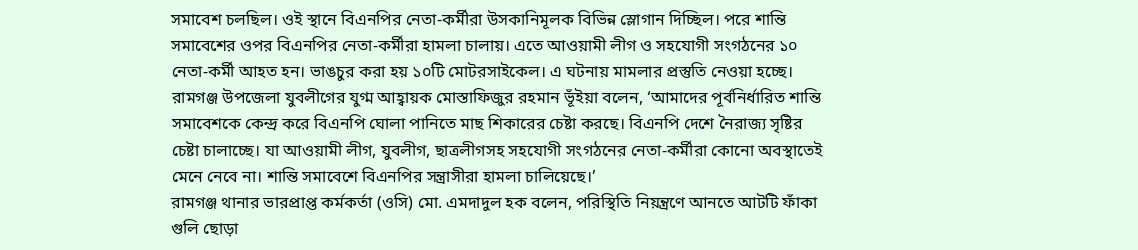সমাবেশ চলছিল। ওই স্থানে বিএনপির নেতা-কর্মীরা উসকানিমূলক বিভিন্ন স্লোগান দিচ্ছিল। পরে শান্তি সমাবেশের ওপর বিএনপির নেতা-কর্মীরা হামলা চালায়। এতে আওয়ামী লীগ ও সহযোগী সংগঠনের ১০ নেতা-কর্মী আহত হন। ভাঙচুর করা হয় ১০টি মোটরসাইকেল। এ ঘটনায় মামলার প্রস্তুতি নেওয়া হচ্ছে।
রামগঞ্জ উপজেলা যুবলীগের যুগ্ম আহ্বায়ক মোস্তাফিজুর রহমান ভূঁইয়া বলেন, ‘আমাদের পূর্বনির্ধারিত শান্তি সমাবেশকে কেন্দ্র করে বিএনপি ঘোলা পানিতে মাছ শিকারের চেষ্টা করছে। বিএনপি দেশে নৈরাজ্য সৃষ্টির চেষ্টা চালাচ্ছে। যা আওয়ামী লীগ, যুবলীগ, ছাত্রলীগসহ সহযোগী সংগঠনের নেতা-কর্মীরা কোনো অবস্থাতেই মেনে নেবে না। শান্তি সমাবেশে বিএনপির সন্ত্রাসীরা হামলা চালিয়েছে।’
রামগঞ্জ থানার ভারপ্রাপ্ত কর্মকর্তা (ওসি) মো. এমদাদুল হক বলেন, পরিস্থিতি নিয়ন্ত্রণে আনতে আটটি ফাঁকা গুলি ছোড়া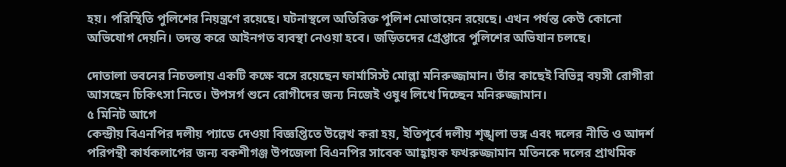হয়। পরিস্থিতি পুলিশের নিয়ন্ত্রণে রয়েছে। ঘটনাস্থলে অতিরিক্ত পুলিশ মোতায়েন রয়েছে। এখন পর্যন্ত কেউ কোনো অভিযোগ দেয়নি। তদন্ত করে আইনগত ব্যবস্থা নেওয়া হবে। জড়িতদের গ্রেপ্তারে পুলিশের অভিযান চলছে।

দোতালা ভবনের নিচতলায় একটি কক্ষে বসে রয়েছেন ফার্মাসিস্ট মোল্লা মনিরুজ্জামান। তাঁর কাছেই বিভিন্ন বয়সী রোগীরা আসছেন চিকিৎসা নিতে। উপসর্গ শুনে রোগীদের জন্য নিজেই ওষুধ লিখে দিচ্ছেন মনিরুজ্জামান।
৫ মিনিট আগে
কেন্দ্রীয় বিএনপির দলীয় প্যাডে দেওয়া বিজ্ঞপ্তিতে উল্লেখ করা হয়, ইতিপূর্বে দলীয় শৃঙ্খলা ভঙ্গ এবং দলের নীতি ও আদর্শ পরিপন্থী কার্যকলাপের জন্য বকশীগঞ্জ উপজেলা বিএনপির সাবেক আহ্বায়ক ফখরুজ্জামান মতিনকে দলের প্রাথমিক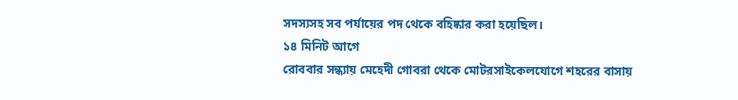সদস্যসহ সব পর্যায়ের পদ থেকে বহিষ্কার করা হয়েছিল।
১৪ মিনিট আগে
রোববার সন্ধ্যায় মেহেদী গোবরা থেকে মোটরসাইকেলযোগে শহরের বাসায়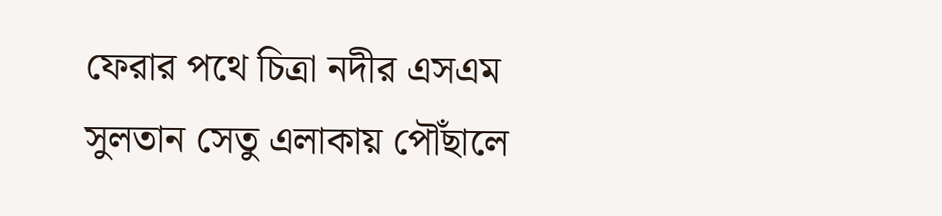ফেরার পথে চিত্রা নদীর এসএম সুলতান সেতু এলাকায় পৌঁছালে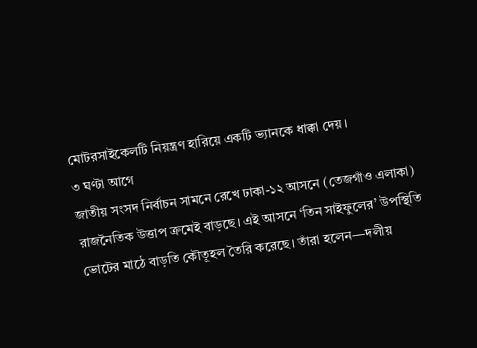মোটরসাইকেলটি নিয়ন্ত্রণ হারিয়ে একটি ভ্যানকে ধাক্কা দেয়।
৩ ঘণ্টা আগে
জাতীয় সংসদ নির্বাচন সামনে রেখে ঢাকা-১২ আসনে (তেজগাঁও এলাকা) রাজনৈতিক উত্তাপ ক্রমেই বাড়ছে। এই আসনে ‘তিন সাইফুলের’ উপস্থিতি ভোটের মাঠে বাড়তি কৌতূহল তৈরি করেছে। তাঁরা হলেন—দলীয়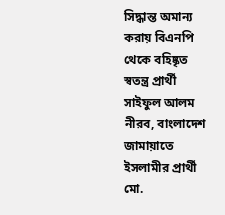সিদ্ধান্ত অমান্য করায় বিএনপি থেকে বহিষ্কৃত স্বতন্ত্র প্রার্থী সাইফুল আলম নীরব, বাংলাদেশ জামায়াতে ইসলামীর প্রার্থী মো.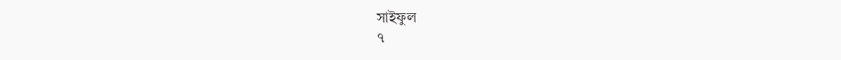সাইফুল
৭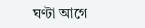ঘণ্টা আগে